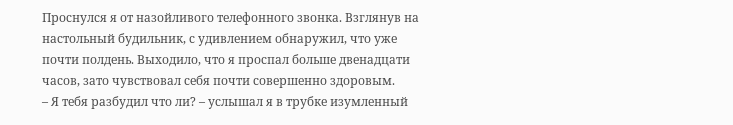Проснулся я от назойливого телефонного звонка. Взглянув на настольный будильник, с удивлением обнаружил, что уже почти полдень. Выходило, что я проспал больше двенадцати часов, зато чувствовал себя почти совершенно здоровым.
– Я тебя разбудил что ли? – услышал я в трубке изумленный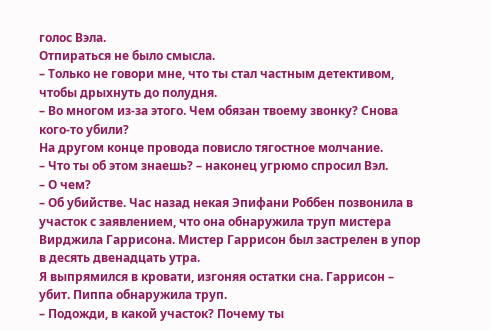голос Вэла.
Отпираться не было смысла.
– Только не говори мне, что ты стал частным детективом, чтобы дрыхнуть до полудня.
– Во многом из-за этого. Чем обязан твоему звонку? Снова кого-то убили?
На другом конце провода повисло тягостное молчание.
– Что ты об этом знаешь? – наконец угрюмо спросил Вэл.
– О чем?
– Об убийстве. Час назад некая Эпифани Роббен позвонила в участок с заявлением, что она обнаружила труп мистера Вирджила Гаррисона. Мистер Гаррисон был застрелен в упор в десять двенадцать утра.
Я выпрямился в кровати, изгоняя остатки сна. Гаррисон – убит. Пиппа обнаружила труп.
– Подожди, в какой участок? Почему ты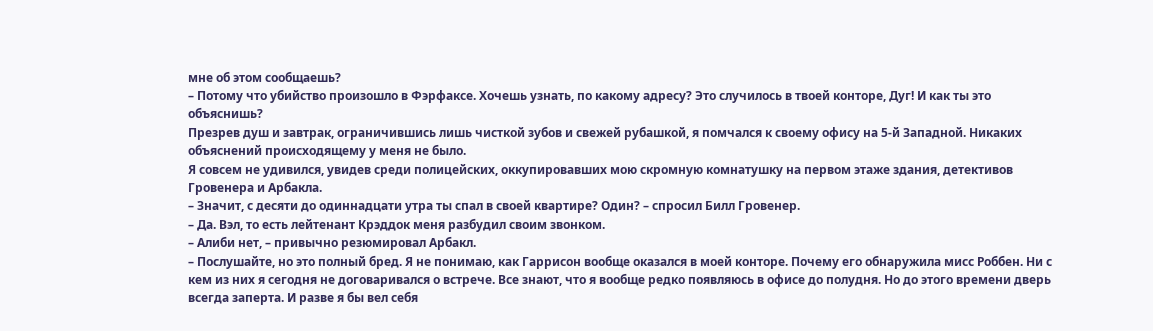мне об этом сообщаешь?
– Потому что убийство произошло в Фэрфаксе. Хочешь узнать, по какому адресу? Это случилось в твоей конторе, Дуг! И как ты это объяснишь?
Презрев душ и завтрак, ограничившись лишь чисткой зубов и свежей рубашкой, я помчался к своему офису на 5-й Западной. Никаких объяснений происходящему у меня не было.
Я совсем не удивился, увидев среди полицейских, оккупировавших мою скромную комнатушку на первом этаже здания, детективов Гровенера и Арбакла.
– Значит, с десяти до одиннадцати утра ты спал в своей квартире? Один? – спросил Билл Гровенер.
– Да. Вэл, то есть лейтенант Крэддок меня разбудил своим звонком.
– Алиби нет, – привычно резюмировал Арбакл.
– Послушайте, но это полный бред. Я не понимаю, как Гаррисон вообще оказался в моей конторе. Почему его обнаружила мисс Роббен. Ни с кем из них я сегодня не договаривался о встрече. Все знают, что я вообще редко появляюсь в офисе до полудня. Но до этого времени дверь всегда заперта. И разве я бы вел себя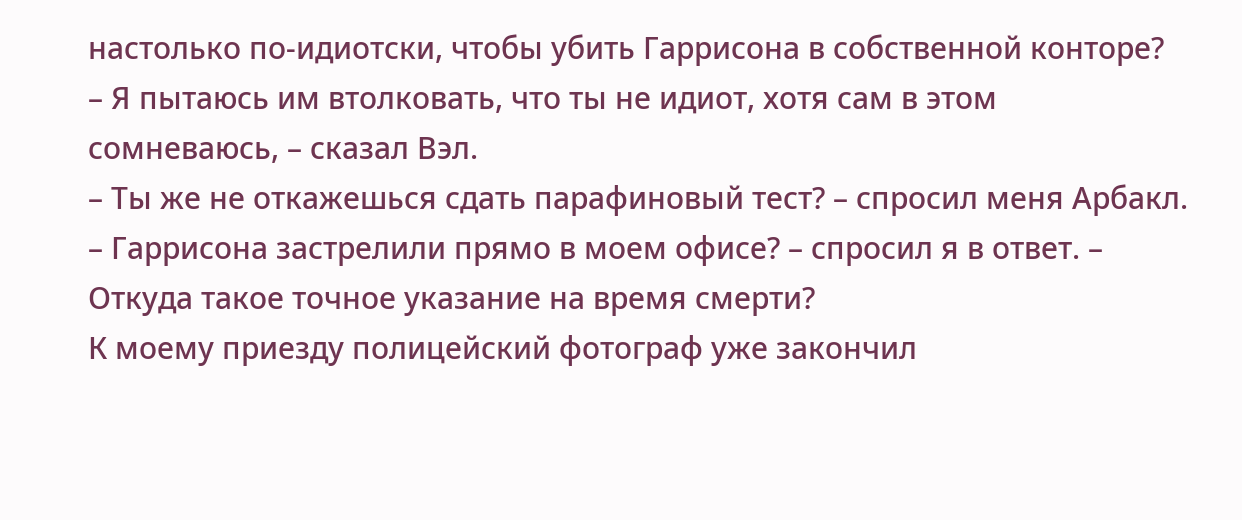настолько по-идиотски, чтобы убить Гаррисона в собственной конторе?
– Я пытаюсь им втолковать, что ты не идиот, хотя сам в этом сомневаюсь, – сказал Вэл.
– Ты же не откажешься сдать парафиновый тест? – спросил меня Арбакл.
– Гаррисона застрелили прямо в моем офисе? – спросил я в ответ. – Откуда такое точное указание на время смерти?
К моему приезду полицейский фотограф уже закончил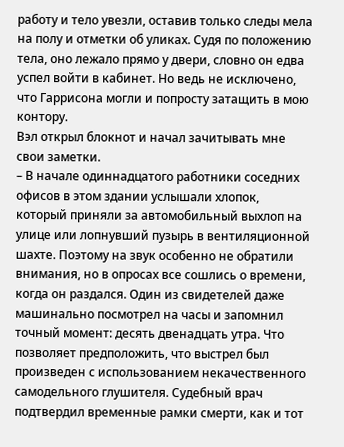работу и тело увезли, оставив только следы мела на полу и отметки об уликах. Судя по положению тела, оно лежало прямо у двери, словно он едва успел войти в кабинет. Но ведь не исключено, что Гаррисона могли и попросту затащить в мою контору.
Вэл открыл блокнот и начал зачитывать мне свои заметки.
– В начале одиннадцатого работники соседних офисов в этом здании услышали хлопок, который приняли за автомобильный выхлоп на улице или лопнувший пузырь в вентиляционной шахте. Поэтому на звук особенно не обратили внимания, но в опросах все сошлись о времени, когда он раздался. Один из свидетелей даже машинально посмотрел на часы и запомнил точный момент: десять двенадцать утра. Что позволяет предположить, что выстрел был произведен с использованием некачественного самодельного глушителя. Судебный врач подтвердил временные рамки смерти, как и тот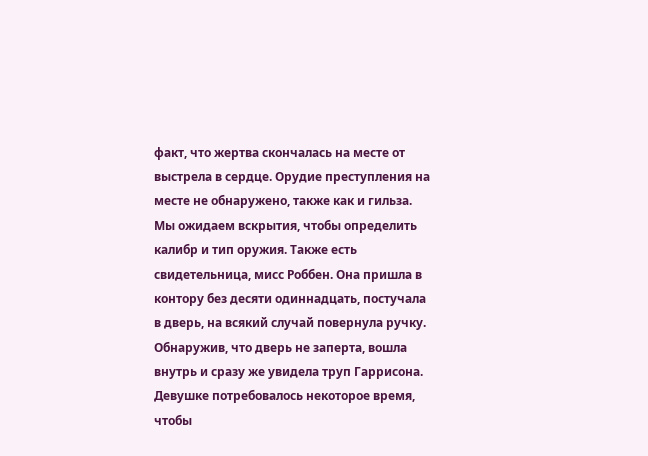факт, что жертва скончалась на месте от выстрела в сердце. Орудие преступления на месте не обнаружено, также как и гильза. Мы ожидаем вскрытия, чтобы определить калибр и тип оружия. Также есть свидетельница, мисс Роббен. Она пришла в контору без десяти одиннадцать, постучала в дверь, на всякий случай повернула ручку. Обнаружив, что дверь не заперта, вошла внутрь и сразу же увидела труп Гаррисона. Девушке потребовалось некоторое время, чтобы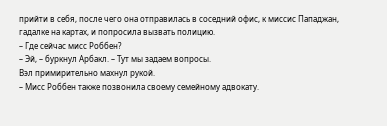прийти в себя, после чего она отправилась в соседний офис, к миссис Пападжан, гадалке на картах, и попросила вызвать полицию.
– Где сейчас мисс Роббен?
– Эй, – буркнул Арбакл. – Тут мы задаем вопросы.
Вэл примирительно махнул рукой.
– Мисс Роббен также позвонила своему семейному адвокату.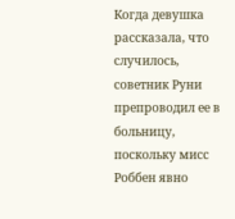Когда девушка рассказала, что случилось, советник Руни препроводил ее в больницу, поскольку мисс Роббен явно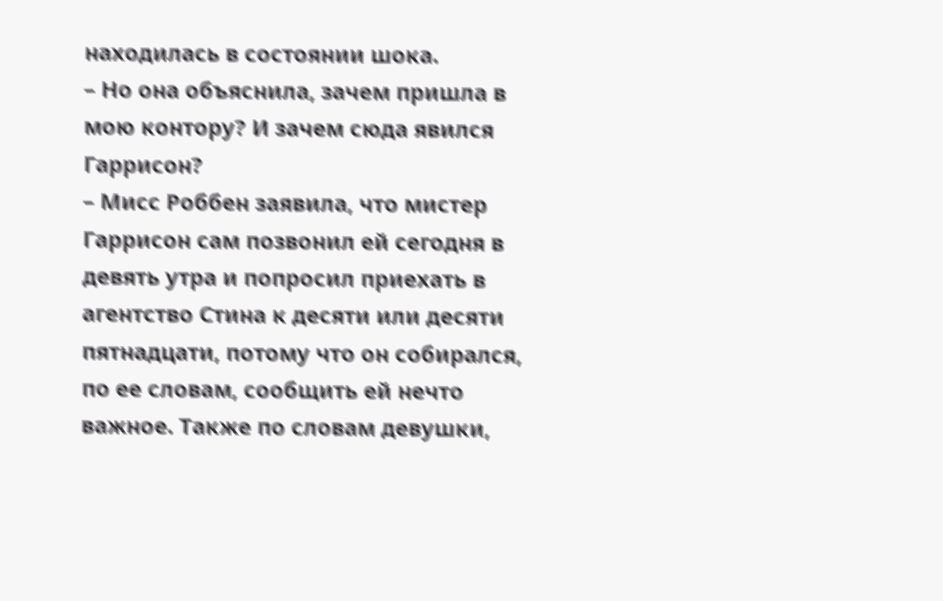находилась в состоянии шока.
– Но она объяснила, зачем пришла в мою контору? И зачем сюда явился Гаррисон?
– Мисс Роббен заявила, что мистер Гаррисон сам позвонил ей сегодня в девять утра и попросил приехать в агентство Стина к десяти или десяти пятнадцати, потому что он собирался, по ее словам, сообщить ей нечто важное. Также по словам девушки,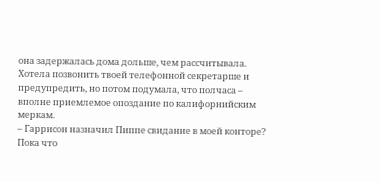она задержалась дома дольше, чем рассчитывала. Хотела позвонить твоей телефонной секретарше и предупредить, но потом подумала, что полчаса – вполне приемлемое опоздание по калифорнийским меркам.
– Гаррисон назначил Пиппе свидание в моей конторе?
Пока что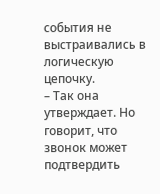события не выстраивались в логическую цепочку.
– Так она утверждает. Но говорит, что звонок может подтвердить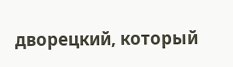дворецкий, который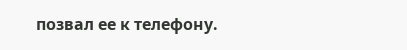позвал ее к телефону.